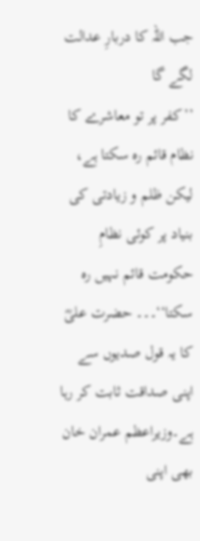جب اللہ کا دربارِ عدالت لگے گا
’’کفر پر تو معاشرے کا نظام قائم رہ سکتا ہے، لیکن ظلم و زیادتی کی بنیاد پر کوئی نظامِ حکومت قائم نہیں رہ سکتا‘‘۔۔۔ حضرت علیؓ کا یہ قول صدیوں سے اپنی صداقت ثابت کر رہا ہے۔وزیراعظم عمران خان بھی اپنی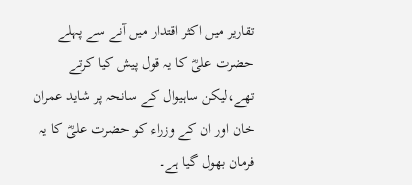تقاریر میں اکثر اقتدار میں آنے سے پہلے حضرت علیؓ کا یہ قول پیش کیا کرتے تھے،لیکن ساہیوال کے سانحہ پر شاید عمران خان اور ان کے وزراء کو حضرت علیؓ کا یہ فرمان بھول گیا ہے۔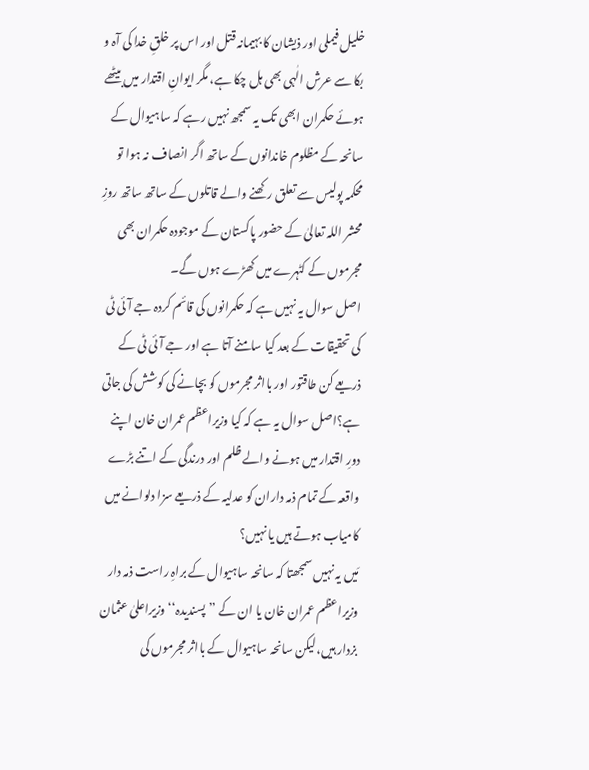خلیل فیملی اور ذیشان کا بہیمانہ قتل اور اس پر خلقِ خدا کی آہ و بکا سے عرش الٰہی بھی ہل چکا ہے، مگر ایوانِ اقتدار میں بیٹھے ہوئے حکمران ابھی تک یہ سمجھ نہیں رہے کہ ساہیوال کے سانحہ کے مظلوم خاندانوں کے ساتھ اگر انصاف نہ ہوا تو محکمہ پولیس سے تعلق رکھنے والے قاتلوں کے ساتھ ساتھ روزِ محشر اللہ تعالیٰ کے حضور پاکستان کے موجودہ حکمران بھی مجرموں کے کٹہرے میں کھڑے ہوں گے۔
اصل سوال یہ نہیں ہے کہ حکمرانوں کی قائم کردہ جے آئی ٹی کی تحقیقات کے بعد کیا سامنے آتا ہے اور جے آئی ٹی کے ذریعے کن طاقتور اور بااثر مجرموں کو بچانے کی کوشش کی جاتی ہے؟اصل سوال یہ ہے کہ کیا وزیراعظم عمران خان اپنے دورِ اقتدار میں ہونے والے ظلم اور درندگی کے اتنے بڑے واقعہ کے تمام ذمہ داران کو عدلیہ کے ذریعے سزا دلوانے میں کامیاب ہوتے ہیں یا نہیں؟
مَیں یہ نہیں سمجھتا کہ سانحہ ساہیوال کے براہِ راست ذمہ دار وزیراعظم عمران خان یا ان کے ’’پسندیدہ‘‘ وزیراعلیٰ عثمان بزدار ہیں،لیکن سانحہ ساہیوال کے بااثر مجرموں کی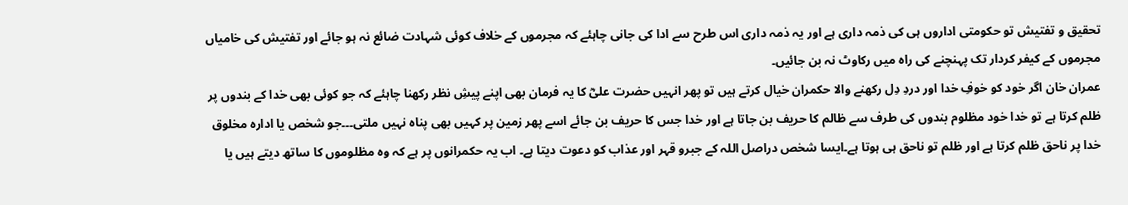تحقیق و تفتیش تو حکومتی اداروں ہی کی ذمہ داری ہے اور یہ ذمہ داری اس طرح سے ادا کی جانی چاہئے کہ مجرموں کے خلاف کوئی شہادت ضائع نہ ہو جائے اور تفتیش کی خامیاں مجرموں کے کیفر کردار تک پہنچنے کی راہ میں رکاوٹ نہ بن جائیں۔
عمران خان اگر خود کو خوفِ خدا اور دردِ دِل رکھنے والا حکمران خیال کرتے ہیں تو پھر انہیں حضرت علیؓ کا یہ فرمان بھی اپنے پیشِ نظر رکھنا چاہئے کہ جو کوئی بھی خدا کے بندوں پر ظلم کرتا ہے تو خدا خود مظلوم بندوں کی طرف سے ظالم کا حریف بن جاتا ہے اور خدا جس کا حریف بن جائے اسے پھر زمین پر کہیں بھی پناہ نہیں ملتی۔۔۔جو شخص یا ادارہ مخلوق خدا پر ناحق ظلم کرتا ہے اور ظلم تو ناحق ہی ہوتا ہے۔ایسا شخص دراصل اللہ کے جبرو قہر اور عذاب کو دعوت دیتا ہے۔ اب یہ حکمرانوں پر ہے کہ وہ مظلوموں کا ساتھ دیتے ہیں یا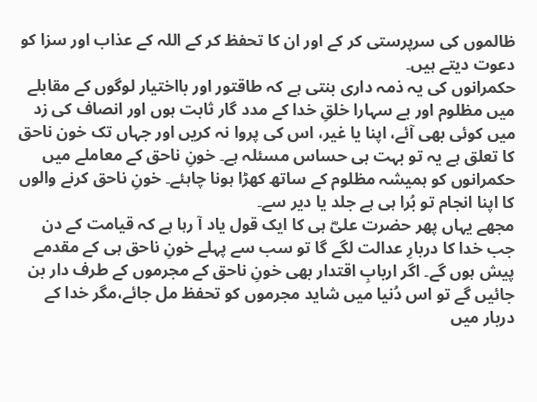ظالموں کی سرپرستی کر کے اور ان کا تحفظ کر کے اللہ کے عذاب اور سزا کو دعوت دیتے ہیں۔
حکمرانوں کی یہ ذمہ داری بنتی ہے کہ طاقتور اور بااختیار لوگوں کے مقابلے میں مظلوم اور بے سہارا خلقِ خدا کے مدد گار ثابت ہوں اور انصاف کی زد میں کوئی بھی آئے، اپنا یا غیر، اس کی پروا نہ کریں اور جہاں تک خون ناحق کا تعلق ہے یہ تو بہت ہی حساس مسئلہ ہے۔ خونِ ناحق کے معاملے میں حکمرانوں کو ہمیشہ مظلوم کے ساتھ کھڑا ہونا چاہئے۔ خونِ ناحق کرنے والوں کا اپنا انجام تو بُرا ہی ہے جلد یا دیر سے۔
مجھے یہاں پھر حضرت علیؓ ہی کا ایک قول یاد آ رہا ہے کہ قیامت کے دن جب خدا کا دربارِ عدالت لگے گا تو سب سے پہلے خونِ ناحق ہی کے مقدمے پیش ہوں گے۔ اگر اربابِ اقتدار بھی خونِ ناحق کے مجرموں کے طرف دار بن جائیں گے تو اس دُنیا میں شاید مجرموں کو تحفظ مل جائے،مگر خدا کے دربار میں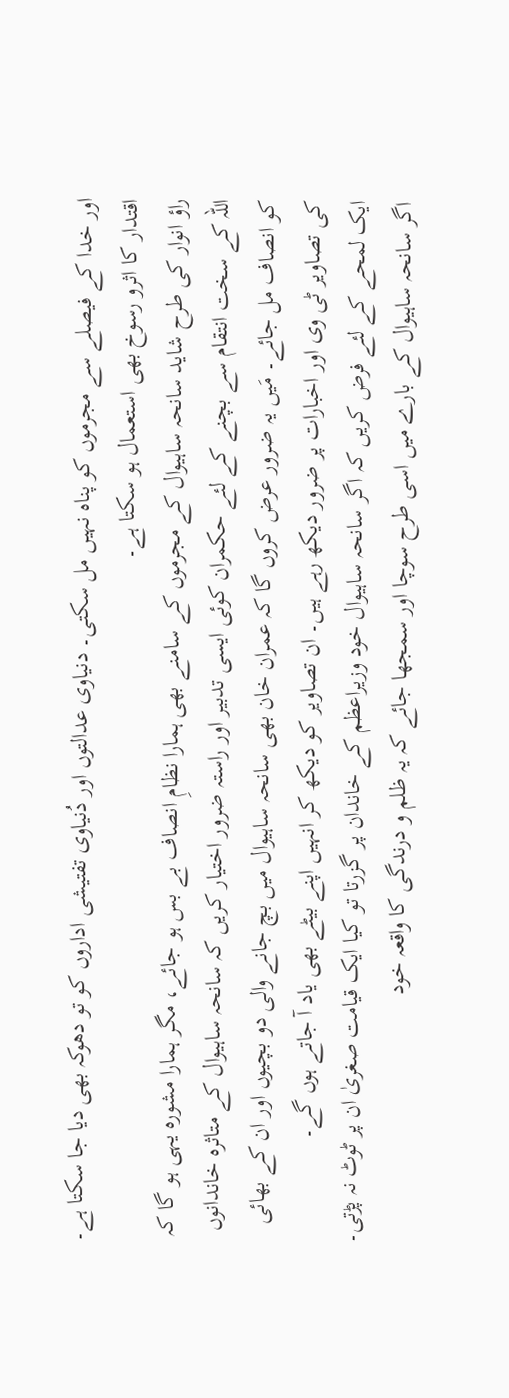اور خدا کے فیصلے سے مجرموں کو پناہ نہیں مل سکتی۔ دنیاوی عدالتوں اور دُنیاوی تفتیشی اداروں کو تو دھوکہ بھی دیا جا سکتا ہے۔ اقتدار کا اثرو رسوخ بھی استعمال ہو سکتا ہے۔
راؤ انوار کی طرح شاید سانحہ ساہیوال کے مجرموں کے سامنے بھی ہمارا نظامِ انصاف بے بس ہو جائے، مگر ہمارا مشورہ یہی ہو گا کہ اللہ کے سخت انتقام سے بچنے کے لئے حکمران کوئی ایسی تدبیر اور راستہ ضرور اختیار کریں کہ سانحہ ساہیوال کے متاثرہ خاندانوں کو انصاف مل جائے۔ مَیں یہ ضرور عرض کروں گا کہ عمران خان بھی سانحہ ساہیوال میں بچ جانے والی دو بچیوں اور ان کے بھائی کی تصاویر ٹی وی اور اخبارات پر ضرور دیکھ رہے ہیں۔ ان تصاویر کو دیکھ کر انہیں اپنے بیٹے بھی یاد آ جاتے ہوں گے۔
ایک لمحے کے لئے فرض کریں کہ اگر سانحہ ساہیوال خود وزیراعظم کے خاندان پر گزرتا تو کیا ایک قیامت صغریٰ ان پر ٹوٹ نہ پڑتی۔ اگر سانحہ ساہیوال کے بارے میں اسی طرح سوچا اور سمجھا جائے کہ یہ ظلم و درندگی کا واقعہ خود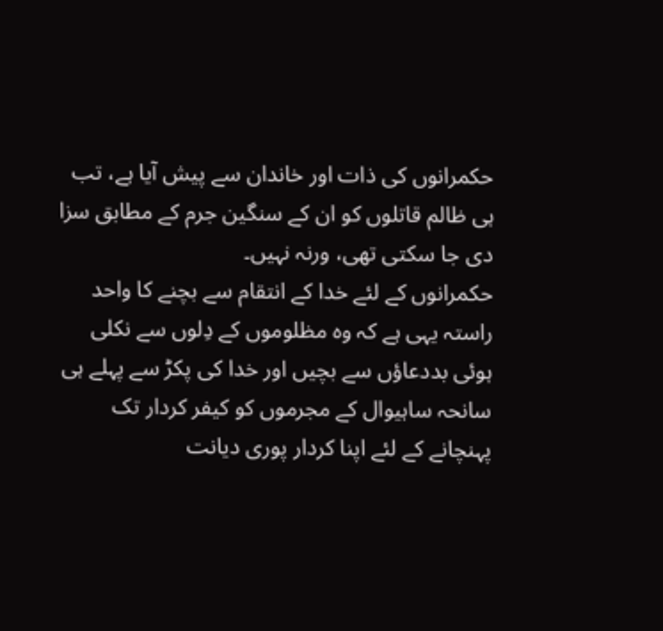حکمرانوں کی ذات اور خاندان سے پیش آیا ہے، تب ہی ظالم قاتلوں کو ان کے سنگین جرم کے مطابق سزا دی جا سکتی تھی، ورنہ نہیں۔
حکمرانوں کے لئے خدا کے انتقام سے بچنے کا واحد راستہ یہی ہے کہ وہ مظلوموں کے دِلوں سے نکلی ہوئی بددعاؤں سے بچیں اور خدا کی پکڑ سے پہلے ہی سانحہ ساہیوال کے مجرموں کو کیفر کردار تک پہنچانے کے لئے اپنا کردار پوری دیانت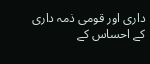داری اور قومی ذمہ داری کے احساس کے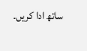ساتھ ادا کریں۔